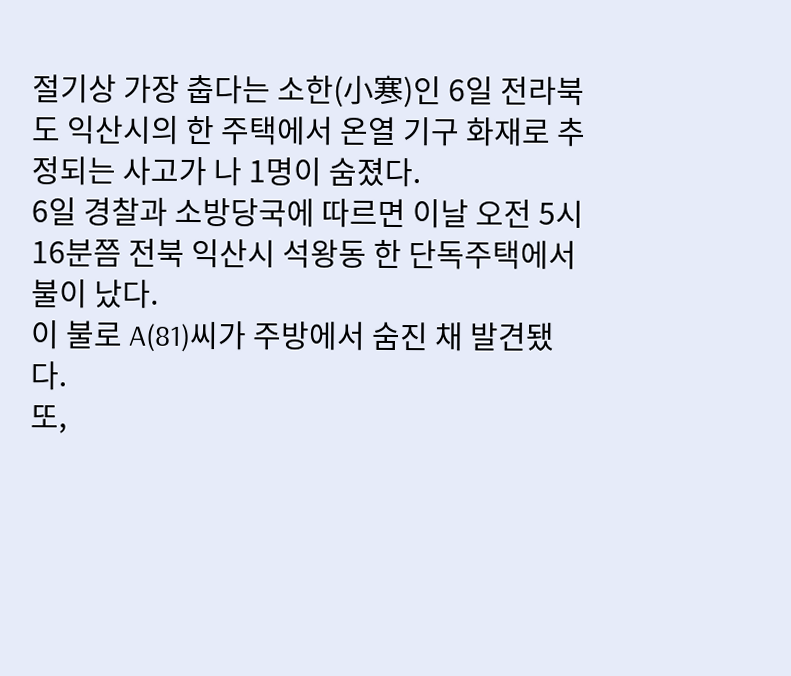절기상 가장 춥다는 소한(小寒)인 6일 전라북도 익산시의 한 주택에서 온열 기구 화재로 추정되는 사고가 나 1명이 숨졌다.
6일 경찰과 소방당국에 따르면 이날 오전 5시 16분쯤 전북 익산시 석왕동 한 단독주택에서 불이 났다.
이 불로 A(81)씨가 주방에서 숨진 채 발견됐다.
또,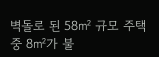벽돌로 된 58㎡ 규모 주택 중 8㎡가 불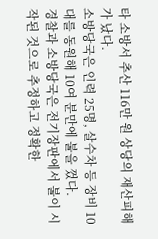타 소방서 추산 116만 원 상당의 재산피해가 났다.
소방당국은 인력 25명, 살수차 등 장비 10대를 동원해 10여 분만에 불을 껐다.
경찰과 소방당국은 전기장판에서 불이 시작된 것으로 추정하고 정확한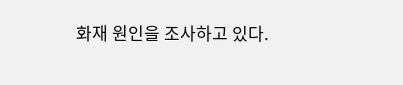화재 원인을 조사하고 있다.